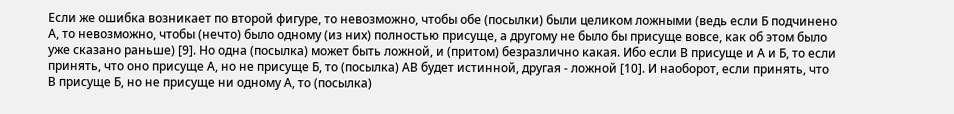Если же ошибка возникает по второй фигуре, то невозможно, чтобы обе (посылки) были целиком ложными (ведь если Б подчинено А, то невозможно, чтобы (нечто) было одному (из них) полностью присуще, а другому не было бы присуще вовсе, как об этом было уже сказано раньше) [9]. Но одна (посылка) может быть ложной, и (притом) безразлично какая. Ибо если В присуще и А и Б, то если принять, что оно присуще А, но не присуще Б, то (посылка) АВ будет истинной, другая - ложной [10]. И наоборот, если принять, что В присуще Б, но не присуще ни одному А, то (посылка)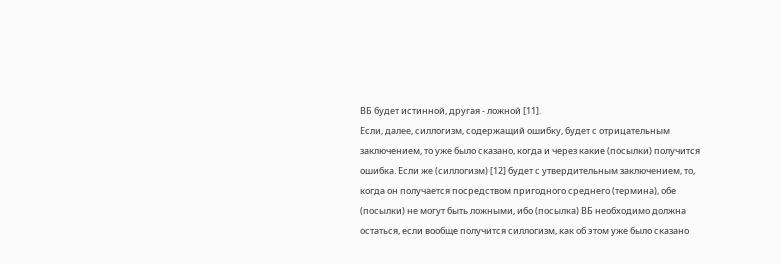ВБ будет истинной, другая - ложной [11].
Если, далее, силлогизм, содержащий ошибку, будет с отрицательным заключением, то уже было сказано, когда и через какие (посылки) получится ошибка. Если же (силлогизм) [12] будет с утвердительным заключением, то, когда он получается посредством пригодного среднего (термина), обе (посылки) не могут быть ложными, ибо (посылка) ВБ необходимо должна остаться, если вообще получится силлогизм, как об этом уже было сказано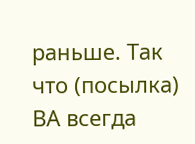раньше. Так что (посылка) ВА всегда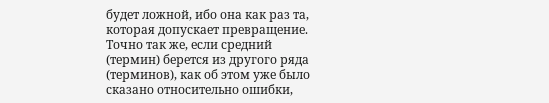будет ложной, ибо она как раз та, которая допускает превращение. Точно так же, если средний (термин) берется из другого ряда (терминов), как об этом уже было сказано относительно ошибки,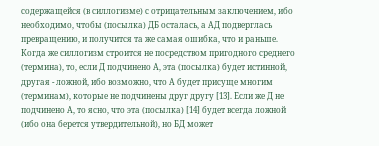содержащейся (в силлогизме) с отрицательным заключением, ибо необходимо, чтобы (посылка) ДБ осталась, а АД подверглась превращению, и получится та же самая ошибка, что и раньше. Когда же силлогизм строится не посредством пригодного среднего (термина), то, если Д подчинено А, эта (посылка) будет истинной, другая - ложной, ибо возможно, что А будет присуще многим (терминам), которые не подчинены друг другу [13]. Если же Д не подчинено А, то ясно, что эта (посылка) [14] будет всегда ложной (ибо она берется утвердительной), но БД может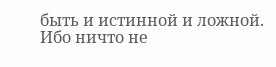быть и истинной и ложной. Ибо ничто не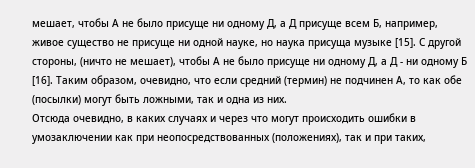мешает, чтобы А не было присуще ни одному Д, а Д присуще всем Б, например, живое существо не присуще ни одной науке, но наука присуща музыке [15]. С другой стороны, (ничто не мешает), чтобы А не было присуще ни одному Д, а Д - ни одному Б [16]. Таким образом, очевидно, что если средний (термин) не подчинен А, то как обе (посылки) могут быть ложными, так и одна из них.
Отсюда очевидно, в каких случаях и через что могут происходить ошибки в умозаключении как при неопосредствованных (положениях), так и при таких,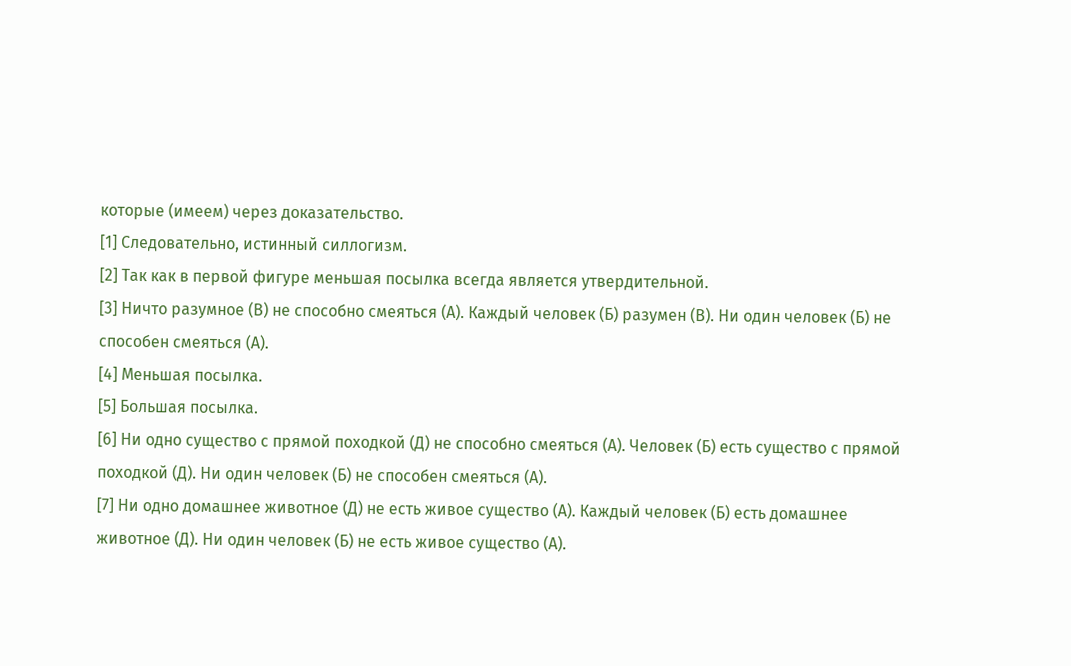которые (имеем) через доказательство.
[1] Следовательно, истинный силлогизм.
[2] Так как в первой фигуре меньшая посылка всегда является утвердительной.
[3] Ничто разумное (В) не способно смеяться (А). Каждый человек (Б) разумен (В). Ни один человек (Б) не способен смеяться (А).
[4] Меньшая посылка.
[5] Большая посылка.
[6] Ни одно существо с прямой походкой (Д) не способно смеяться (А). Человек (Б) есть существо с прямой походкой (Д). Ни один человек (Б) не способен смеяться (А).
[7] Ни одно домашнее животное (Д) не есть живое существо (А). Каждый человек (Б) есть домашнее животное (Д). Ни один человек (Б) не есть живое существо (А).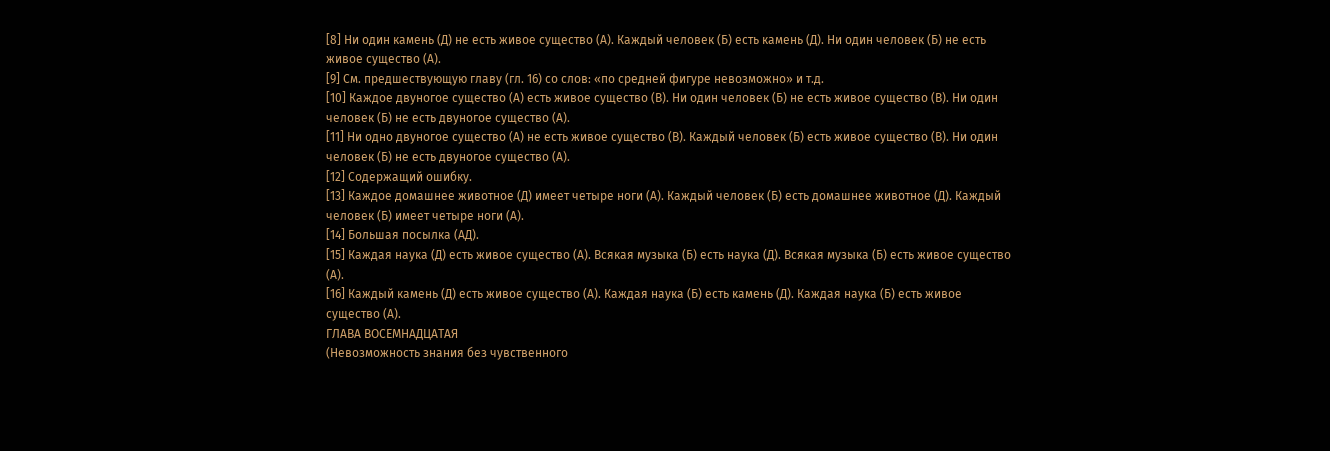[8] Ни один камень (Д) не есть живое существо (А). Каждый человек (Б) есть камень (Д). Ни один человек (Б) не есть живое существо (А).
[9] См. предшествующую главу (гл. 16) со слов: «по средней фигуре невозможно» и т.д.
[10] Каждое двуногое существо (А) есть живое существо (В). Ни один человек (Б) не есть живое существо (В). Ни один человек (Б) не есть двуногое существо (А).
[11] Ни одно двуногое существо (А) не есть живое существо (В). Каждый человек (Б) есть живое существо (В). Ни один человек (Б) не есть двуногое существо (А).
[12] Содержащий ошибку.
[13] Каждое домашнее животное (Д) имеет четыре ноги (А). Каждый человек (Б) есть домашнее животное (Д). Каждый человек (Б) имеет четыре ноги (А).
[14] Большая посылка (АД).
[15] Каждая наука (Д) есть живое существо (А). Всякая музыка (Б) есть наука (Д). Всякая музыка (Б) есть живое существо (А).
[16] Каждый камень (Д) есть живое существо (А). Каждая наука (Б) есть камень (Д). Каждая наука (Б) есть живое существо (А).
ГЛАВА ВОСЕМНАДЦАТАЯ
(Невозможность знания без чувственного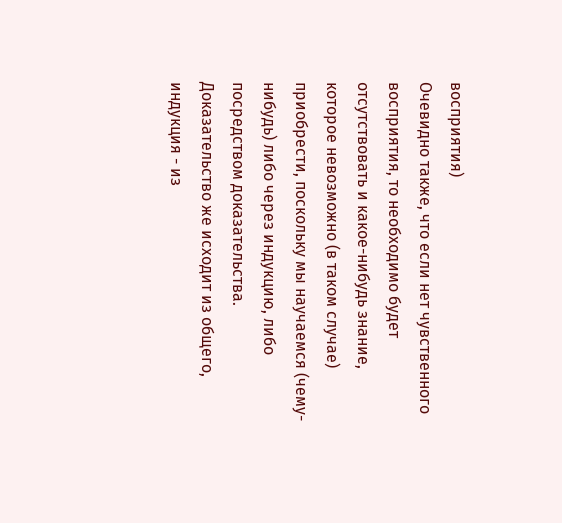восприятия)
Очевидно также, что если нет чувственного восприятия, то необходимо будет отсутствовать и какое-нибудь знание, которое невозможно (в таком случае) приобрести, поскольку мы научаемся (чему-нибудь) либо через индукцию, либо посредством доказательства. Доказательство же исходит из общего, индукция - из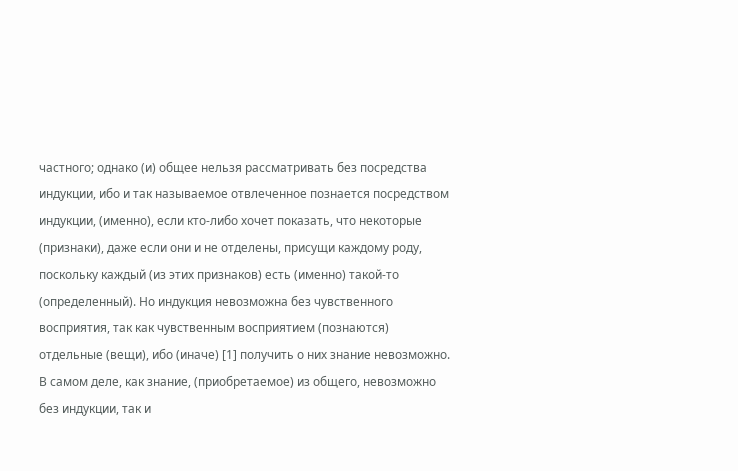частного; однако (и) общее нельзя рассматривать без посредства индукции, ибо и так называемое отвлеченное познается посредством индукции, (именно), если кто-либо хочет показать, что некоторые (признаки), даже если они и не отделены, присущи каждому роду, поскольку каждый (из этих признаков) есть (именно) такой-то (определенный). Но индукция невозможна без чувственного восприятия, так как чувственным восприятием (познаются) отдельные (вещи), ибо (иначе) [1] получить о них знание невозможно. В самом деле, как знание, (приобретаемое) из общего, невозможно без индукции, так и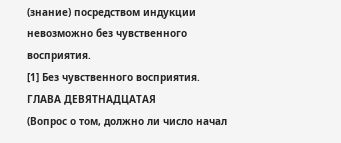(знание) посредством индукции невозможно без чувственного восприятия.
[1] Без чувственного восприятия.
ГЛАВА ДЕВЯТНАДЦАТАЯ
(Вопрос о том, должно ли число начал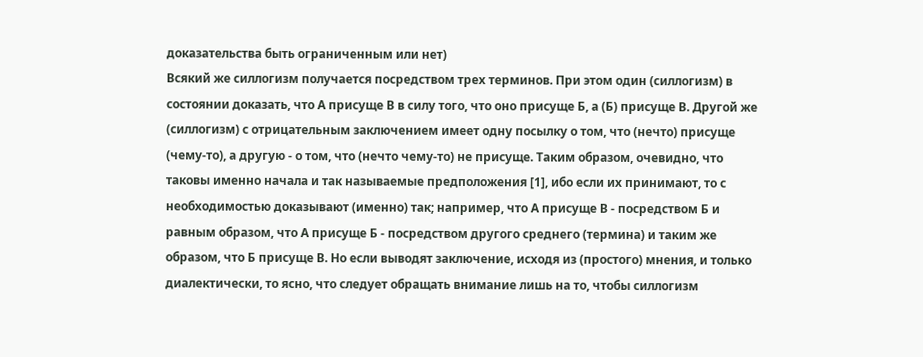доказательства быть ограниченным или нет)
Всякий же силлогизм получается посредством трех терминов. При этом один (силлогизм) в состоянии доказать, что А присуще В в силу того, что оно присуще Б, а (Б) присуще В. Другой же (силлогизм) с отрицательным заключением имеет одну посылку о том, что (нечто) присуще (чему-то), а другую - о том, что (нечто чему-то) не присуще. Таким образом, очевидно, что таковы именно начала и так называемые предположения [1], ибо если их принимают, то с необходимостью доказывают (именно) так; например, что А присуще В - посредством Б и равным образом, что А присуще Б - посредством другого среднего (термина) и таким же образом, что Б присуще В. Но если выводят заключение, исходя из (простого) мнения, и только диалектически, то ясно, что следует обращать внимание лишь на то, чтобы силлогизм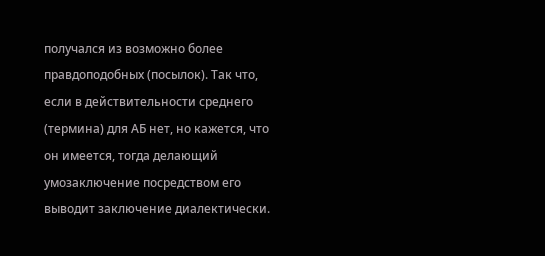получался из возможно более правдоподобных (посылок). Так что, если в действительности среднего (термина) для АБ нет, но кажется, что он имеется, тогда делающий умозаключение посредством его выводит заключение диалектически.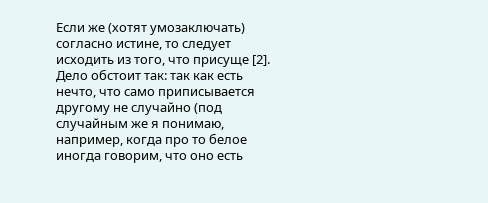Если же (хотят умозаключать) согласно истине, то следует исходить из того, что присуще [2]. Дело обстоит так: так как есть нечто, что само приписывается другому не случайно (под случайным же я понимаю, например, когда про то белое иногда говорим, что оно есть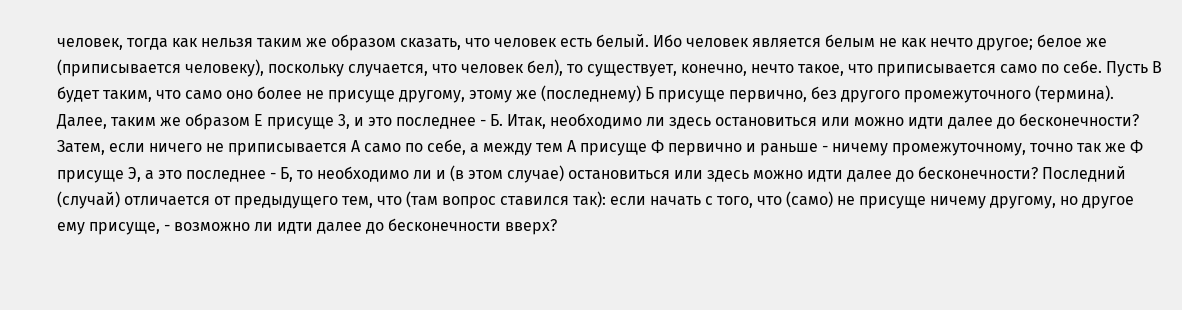человек, тогда как нельзя таким же образом сказать, что человек есть белый. Ибо человек является белым не как нечто другое; белое же (приписывается человеку), поскольку случается, что человек бел), то существует, конечно, нечто такое, что приписывается само по себе. Пусть В будет таким, что само оно более не присуще другому, этому же (последнему) Б присуще первично, без другого промежуточного (термина). Далее, таким же образом Е присуще 3, и это последнее - Б. Итак, необходимо ли здесь остановиться или можно идти далее до бесконечности? Затем, если ничего не приписывается А само по себе, а между тем А присуще Ф первично и раньше - ничему промежуточному, точно так же Ф присуще Э, а это последнее - Б, то необходимо ли и (в этом случае) остановиться или здесь можно идти далее до бесконечности? Последний (случай) отличается от предыдущего тем, что (там вопрос ставился так): если начать с того, что (само) не присуще ничему другому, но другое ему присуще, - возможно ли идти далее до бесконечности вверх?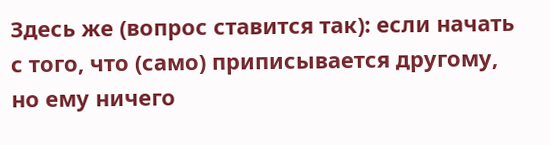Здесь же (вопрос ставится так): если начать с того, что (само) приписывается другому, но ему ничего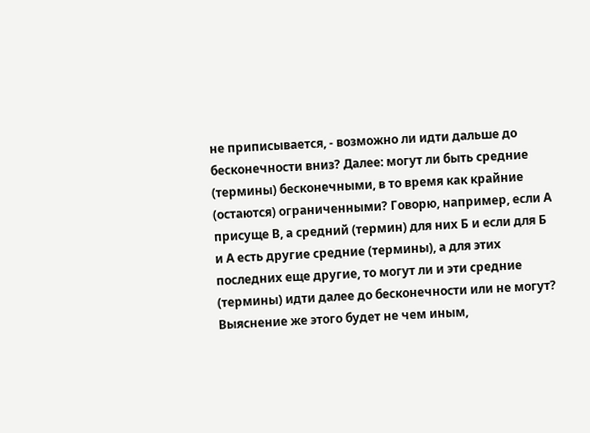не приписывается, - возможно ли идти дальше до бесконечности вниз? Далее: могут ли быть средние (термины) бесконечными, в то время как крайние (остаются) ограниченными? Говорю, например, если А присуще В, а средний (термин) для них Б и если для Б и А есть другие средние (термины), а для этих последних еще другие, то могут ли и эти средние (термины) идти далее до бесконечности или не могут? Выяснение же этого будет не чем иным,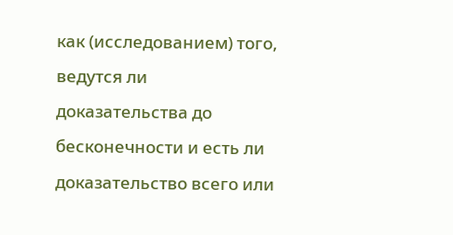как (исследованием) того, ведутся ли доказательства до бесконечности и есть ли доказательство всего или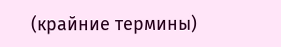(крайние термины)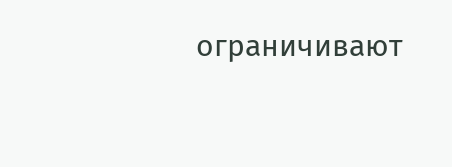ограничивают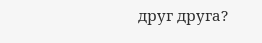друг друга?